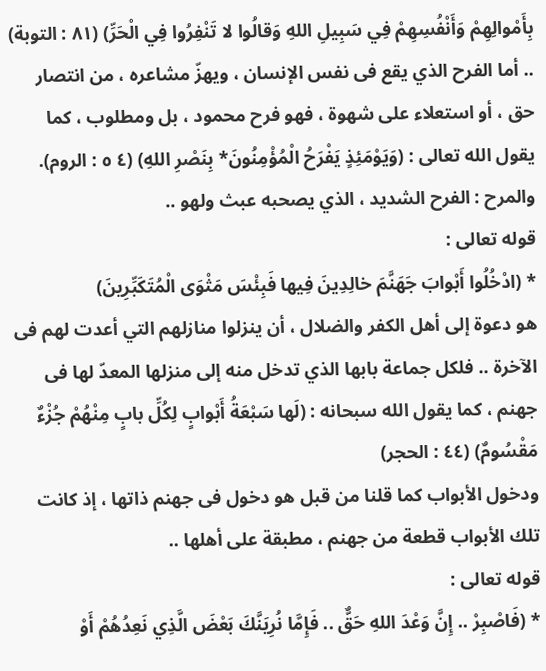بِأَمْوالِهِمْ وَأَنْفُسِهِمْ فِي سَبِيلِ اللهِ وَقالُوا لا تَنْفِرُوا فِي الْحَرِّ) (٨١ : التوبة) .. أما الفرح الذي يقع فى نفس الإنسان ، ويهزّ مشاعره ، من انتصار حق ، أو استعلاء على شهوة ، فهو فرح محمود ، بل ومطلوب ، كما يقول الله تعالى : (وَيَوْمَئِذٍ يَفْرَحُ الْمُؤْمِنُونَ* بِنَصْرِ اللهِ) (٤ ٥ : الروم).
والمرح : الفرح الشديد ، الذي يصحبه عبث ولهو ..
قوله تعالى :
* (ادْخُلُوا أَبْوابَ جَهَنَّمَ خالِدِينَ فِيها فَبِئْسَ مَثْوَى الْمُتَكَبِّرِينَ)
هو دعوة إلى أهل الكفر والضلال ، أن ينزلوا منازلهم التي أعدت لهم فى الآخرة .. فلكل جماعة بابها الذي تدخل منه إلى منزلها المعدّ لها فى جهنم ، كما يقول الله سبحانه : (لَها سَبْعَةُ أَبْوابٍ لِكُلِّ بابٍ مِنْهُمْ جُزْءٌ مَقْسُومٌ) (٤٤ : الحجر)
ودخول الأبواب كما قلنا من قبل هو دخول فى جهنم ذاتها ، إذ كانت تلك الأبواب قطعة من جهنم ، مطبقة على أهلها ..
قوله تعالى :
* (فَاصْبِرْ .. إِنَّ وَعْدَ اللهِ حَقٌّ .. فَإِمَّا نُرِيَنَّكَ بَعْضَ الَّذِي نَعِدُهُمْ أَوْ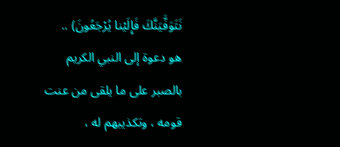نَتَوَفَّيَنَّكَ فَإِلَيْنا يُرْجَعُونَ) ..
هو دعوة إلى النبي الكريم بالصبر على ما يلقى من عنت قومه ، وتكذيبهم له ،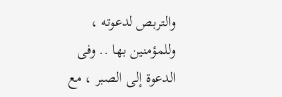والتربص لدعوته ، وللمؤمنين بها .. وفى الدعوة إلى الصبر ، مع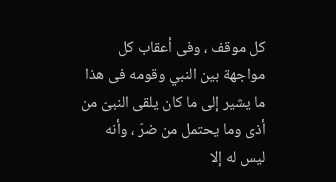كل موقف ، وفى أعقاب كل مواجهة بين النبي وقومه فى هذا ما يشير إلى ما كان يلقى النبىّ من أذى وما يحتمل من ضرّ ، وأنه ليس له إلا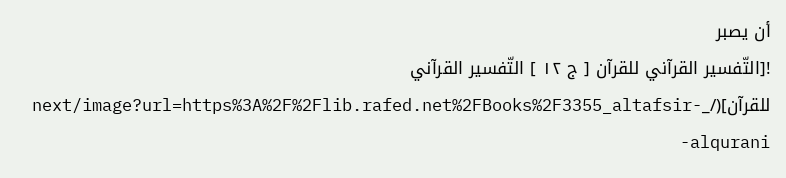أن يصبر
![التّفسير القرآني للقرآن [ ج ١٢ ] التّفسير القرآني للقرآن](/_next/image?url=https%3A%2F%2Flib.rafed.net%2FBooks%2F3355_altafsir-alqurani-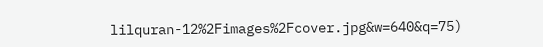lilquran-12%2Fimages%2Fcover.jpg&w=640&q=75)